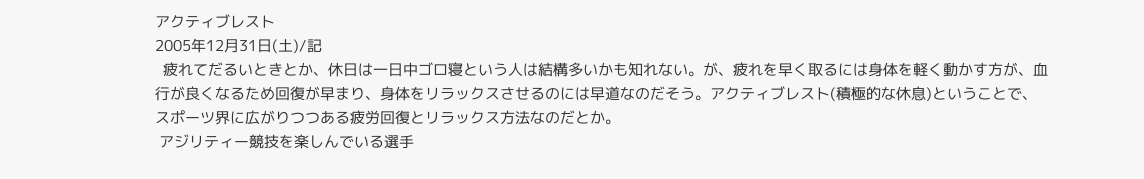アクティブレスト
2005年12月31日(土)/記
  疲れてだるいときとか、休日は一日中ゴロ寝という人は結構多いかも知れない。が、疲れを早く取るには身体を軽く動かす方が、血行が良くなるため回復が早まり、身体をリラックスさせるのには早道なのだそう。アクティブレスト(積極的な休息)ということで、スポーツ界に広がりつつある疲労回復とリラックス方法なのだとか。
 アジリティー競技を楽しんでいる選手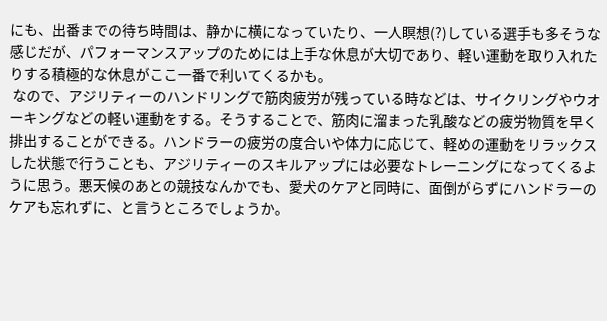にも、出番までの待ち時間は、静かに横になっていたり、一人瞑想(?)している選手も多そうな感じだが、パフォーマンスアップのためには上手な休息が大切であり、軽い運動を取り入れたりする積極的な休息がここ一番で利いてくるかも。
 なので、アジリティーのハンドリングで筋肉疲労が残っている時などは、サイクリングやウオーキングなどの軽い運動をする。そうすることで、筋肉に溜まった乳酸などの疲労物質を早く排出することができる。ハンドラーの疲労の度合いや体力に応じて、軽めの運動をリラックスした状態で行うことも、アジリティーのスキルアップには必要なトレーニングになってくるように思う。悪天候のあとの競技なんかでも、愛犬のケアと同時に、面倒がらずにハンドラーのケアも忘れずに、と言うところでしょうか。